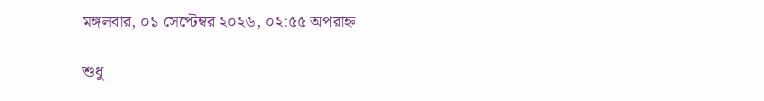মঙ্গলবার, ০১ সেপ্টেম্বর ২০২৬, ০২:৫৫ অপরাহ্ন

শুধু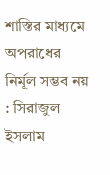শাস্তির মাধ্যমে অপরাধের নির্মূল সম্ভব নয় : সিরাজুল ইসলাম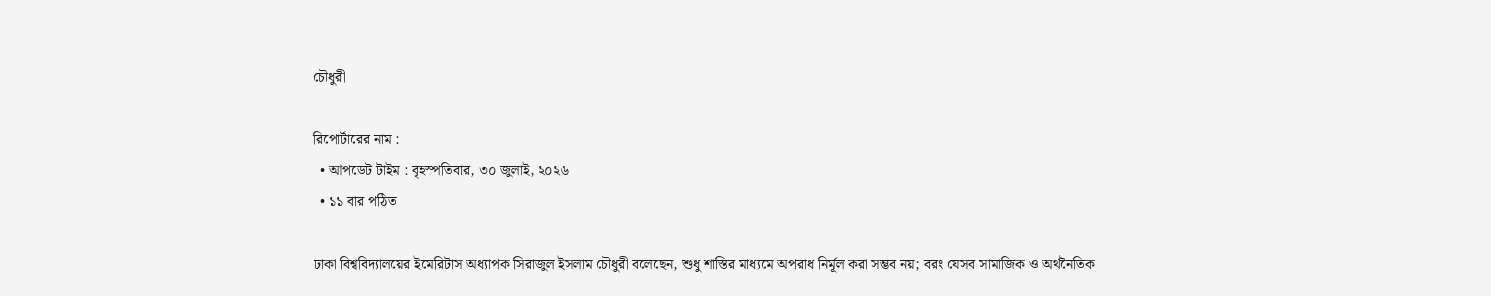চৌধুরী

রিপোর্টারের নাম :
  • আপডেট টাইম : বৃহস্পতিবার, ৩০ জুলাই, ২০২৬
  • ১১ বার পঠিত

ঢাকা বিশ্ববিদ্যালয়ের ইমেরিটাস অধ্যাপক সিরাজুল ইসলাম চৌধুরী বলেছেন, শুধু শাস্তির মাধ্যমে অপরাধ নির্মূল করা সম্ভব নয়; বরং যেসব সামাজিক ও অর্থনৈতিক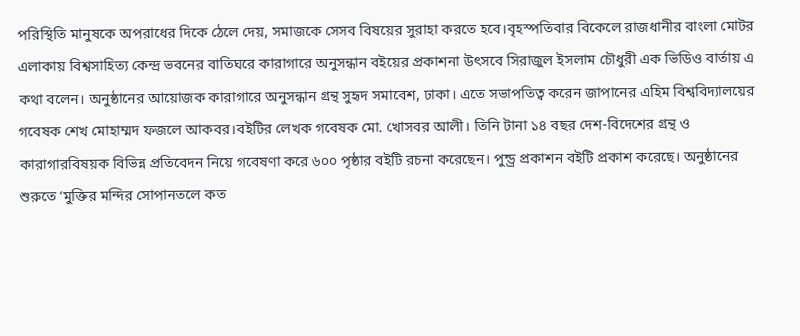পরিস্থিতি মানুষকে অপরাধের দিকে ঠেলে দেয়, সমাজকে সেসব বিষয়ের সুরাহা করতে হবে।বৃহস্পতিবার বিকেলে রাজধানীর বাংলা মোটর এলাকায় বিশ্বসাহিত্য কেন্দ্র ভবনের বাতিঘরে কারাগারে অনুসন্ধান বইয়ের প্রকাশনা উৎসবে সিরাজুল ইসলাম চৌধুরী এক ভিডিও বার্তায় এ কথা বলেন। অনুষ্ঠানের আয়োজক কারাগারে অনুসন্ধান গ্রন্থ সুহৃদ সমাবেশ, ঢাকা। এতে সভাপতিত্ব করেন জাপানের এহিম বিশ্ববিদ্যালয়ের গবেষক শেখ মোহাম্মদ ফজলে আকবর।বইটির লেখক গবেষক মো. খোসবর আলী। তিনি টানা ১৪ বছর দেশ-বিদেশের গ্রন্থ ও কারাগারবিষয়ক বিভিন্ন প্রতিবেদন নিয়ে গবেষণা করে ৬০০ পৃষ্ঠার বইটি রচনা করেছেন। পুন্ড্র প্রকাশন বইটি প্রকাশ করেছে। অনুষ্ঠানের শুরুতে ‘মুক্তির মন্দির সোপানতলে কত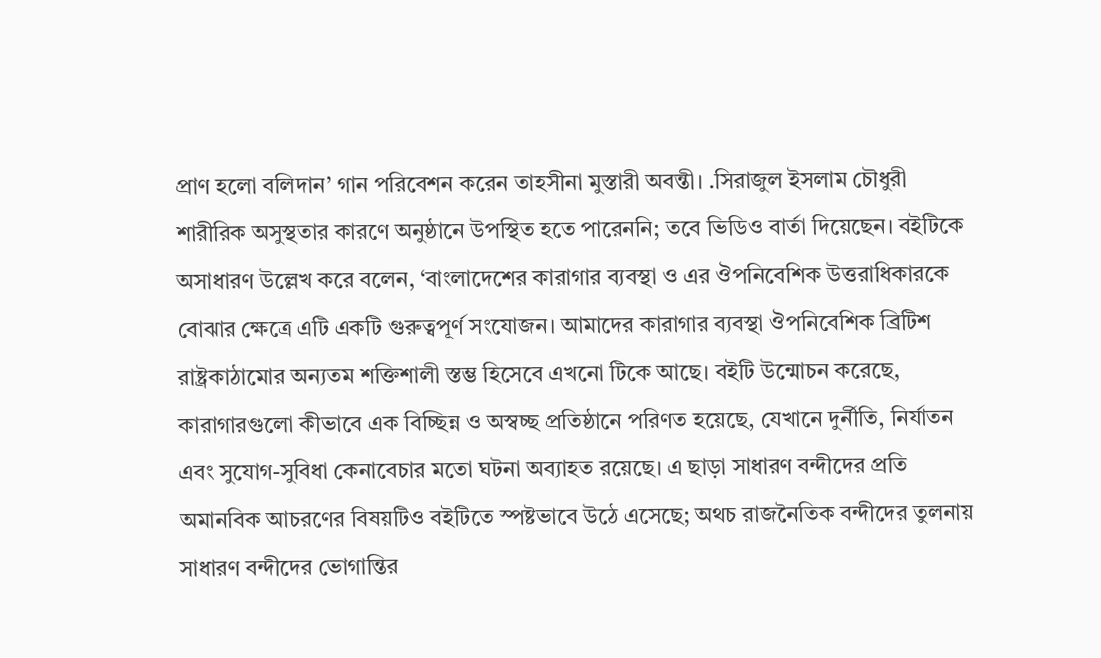প্রাণ হলো বলিদান’ গান পরিবেশন করেন তাহসীনা মুস্তারী অবন্তী। .সিরাজুল ইসলাম চৌধুরী শারীরিক অসুস্থতার কারণে অনুষ্ঠানে উপস্থিত হতে পারেননি; তবে ভিডিও বার্তা দিয়েছেন। বইটিকে অসাধারণ উল্লেখ করে বলেন, ‘বাংলাদেশের কারাগার ব্যবস্থা ও এর ঔপনিবেশিক উত্তরাধিকারকে বোঝার ক্ষেত্রে এটি একটি গুরুত্বপূর্ণ সংযোজন। আমাদের কারাগার ব্যবস্থা ঔপনিবেশিক ব্রিটিশ রাষ্ট্রকাঠামোর অন্যতম শক্তিশালী স্তম্ভ হিসেবে এখনো টিকে আছে। বইটি উন্মোচন করেছে, কারাগারগুলো কীভাবে এক বিচ্ছিন্ন ও অস্বচ্ছ প্রতিষ্ঠানে পরিণত হয়েছে, যেখানে দুর্নীতি, নির্যাতন এবং সুযোগ-সুবিধা কেনাবেচার মতো ঘটনা অব্যাহত রয়েছে। এ ছাড়া সাধারণ বন্দীদের প্রতি অমানবিক আচরণের বিষয়টিও বইটিতে স্পষ্টভাবে উঠে এসেছে; অথচ রাজনৈতিক বন্দীদের তুলনায় সাধারণ বন্দীদের ভোগান্তির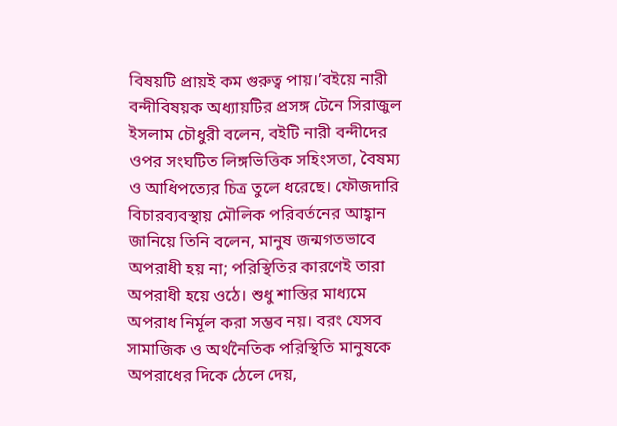বিষয়টি প্রায়ই কম গুরুত্ব পায়।’বইয়ে নারী বন্দীবিষয়ক অধ্যায়টির প্রসঙ্গ টেনে সিরাজুল ইসলাম চৌধুরী বলেন, বইটি নারী বন্দীদের ওপর সংঘটিত লিঙ্গভিত্তিক সহিংসতা, বৈষম্য ও আধিপত্যের চিত্র তুলে ধরেছে। ফৌজদারি বিচারব্যবস্থায় মৌলিক পরিবর্তনের আহ্বান জানিয়ে তিনি বলেন, মানুষ জন্মগতভাবে অপরাধী হয় না; পরিস্থিতির কারণেই তারা অপরাধী হয়ে ওঠে। শুধু শাস্তির মাধ্যমে অপরাধ নির্মূল করা সম্ভব নয়। বরং যেসব সামাজিক ও অর্থনৈতিক পরিস্থিতি মানুষকে অপরাধের দিকে ঠেলে দেয়,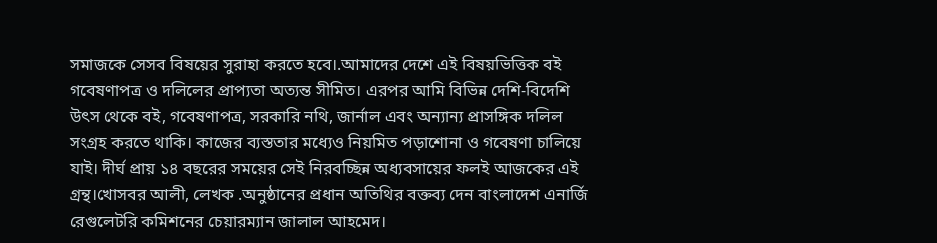সমাজকে সেসব বিষয়ের সুরাহা করতে হবে।.আমাদের দেশে এই বিষয়ভিত্তিক বই গবেষণাপত্র ও দলিলের প্রাপ্যতা অত্যন্ত সীমিত। এরপর আমি বিভিন্ন দেশি-বিদেশি উৎস থেকে বই, গবেষণাপত্র, সরকারি নথি, জার্নাল এবং অন্যান্য প্রাসঙ্গিক দলিল সংগ্রহ করতে থাকি। কাজের ব্যস্ততার মধ্যেও নিয়মিত পড়াশোনা ও গবেষণা চালিয়ে যাই। দীর্ঘ প্রায় ১৪ বছরের সময়ের সেই নিরবচ্ছিন্ন অধ্যবসায়ের ফলই আজকের এই গ্রন্থ।খোসবর আলী, লেখক .অনুষ্ঠানের প্রধান অতিথির বক্তব্য দেন বাংলাদেশ এনার্জি রেগুলেটরি কমিশনের চেয়ারম্যান জালাল আহমেদ।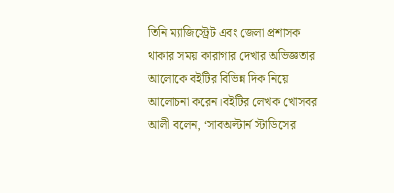তিনি ম্যাজিস্ট্রেট এবং জেলা প্রশাসক থাকার সময় কারাগার দেখার অভিজ্ঞতার আলোকে বইটির বিভিন্ন দিক নিয়ে আলোচনা করেন।বইটির লেখক খোসবর আলী বলেন, ‘সাবঅল্টার্ন স্টাডিসের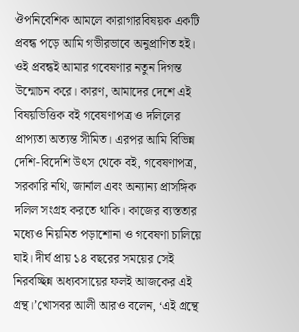ঔপনিবেশিক আমলে কারাগারবিষয়ক একটি প্রবন্ধ পড়ে আমি গভীরভাবে অনুপ্রাণিত হই। ওই প্রবন্ধই আমার গবেষণার নতুন দিগন্ত উন্মোচন করে। কারণ, আমাদের দেশে এই বিষয়ভিত্তিক বই গবেষণাপত্র ও দলিলের প্রাপ্যতা অত্যন্ত সীমিত। এরপর আমি বিভিন্ন দেশি-বিদেশি উৎস থেকে বই, গবেষণাপত্র, সরকারি নথি, জার্নাল এবং অন্যান্য প্রাসঙ্গিক দলিল সংগ্রহ করতে থাকি। কাজের ব্যস্ততার মধ্যেও নিয়মিত পড়াশোনা ও গবেষণা চালিয়ে যাই। দীর্ঘ প্রায় ১৪ বছরের সময়ের সেই নিরবচ্ছিন্ন অধ্যবসায়ের ফলই আজকের এই গ্রন্থ।’খোসবর আলী আরও বলেন, ‘এই গ্রন্থে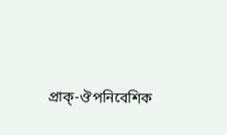প্রাক্‌-ঔপনিবেশিক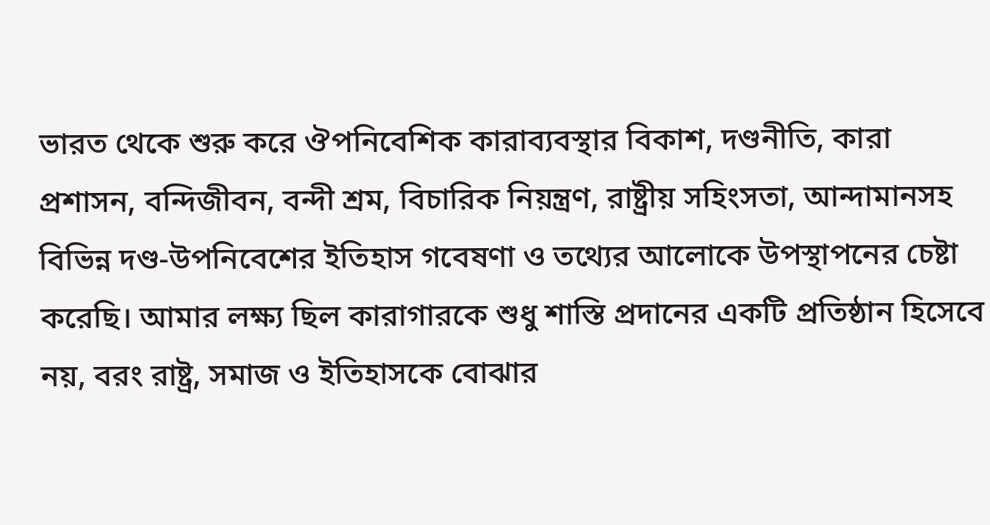ভারত থেকে শুরু করে ঔপনিবেশিক কারাব্যবস্থার বিকাশ, দণ্ডনীতি, কারা প্রশাসন, বন্দিজীবন, বন্দী শ্রম, বিচারিক নিয়ন্ত্রণ, রাষ্ট্রীয় সহিংসতা, আন্দামানসহ বিভিন্ন দণ্ড-উপনিবেশের ইতিহাস গবেষণা ও তথ্যের আলোকে উপস্থাপনের চেষ্টা করেছি। আমার লক্ষ্য ছিল কারাগারকে শুধু শাস্তি প্রদানের একটি প্রতিষ্ঠান হিসেবে নয়, বরং রাষ্ট্র, সমাজ ও ইতিহাসকে বোঝার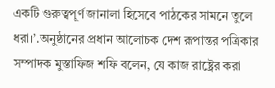একটি গুরুত্বপূর্ণ জানালা হিসেবে পাঠকের সামনে তুলে ধরা।’.অনুষ্ঠানের প্রধান আলোচক দেশ রূপান্তর পত্রিকার সম্পাদক মুস্তাফিজ শফি বলেন, যে কাজ রাষ্ট্রের করা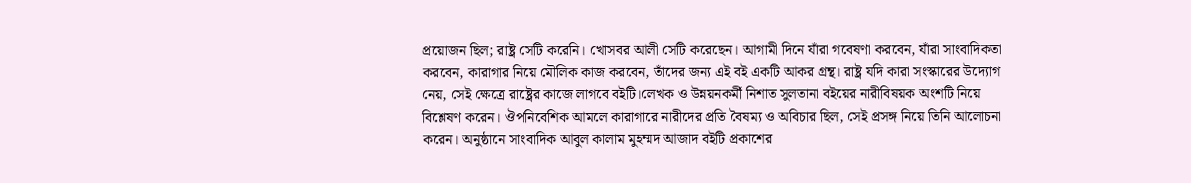প্রয়োজন ছিল; রাষ্ট্র সেটি করেনি। খোসবর আলী সেটি করেছেন। আগামী দিনে যাঁরা গবেষণা করবেন, যাঁরা সাংবাদিকতা করবেন, কারাগার নিয়ে মৌলিক কাজ করবেন, তাঁদের জন্য এই বই একটি আকর গ্রন্থ। রাষ্ট্র যদি কারা সংস্কারের উদ্যোগ নেয়, সেই ক্ষেত্রে রাষ্ট্রের কাজে লাগবে বইটি।লেখক ও উন্নয়নকর্মী নিশাত সুলতানা বইয়ের নারীবিষয়ক অংশটি নিয়ে বিশ্লেষণ করেন। ঔপনিবেশিক আমলে কারাগারে নারীদের প্রতি বৈষম্য ও অবিচার ছিল, সেই প্রসঙ্গ নিয়ে তিনি আলোচনা করেন। অনুষ্ঠানে সাংবাদিক আবুল কালাম মুহম্মদ আজাদ বইটি প্রকাশের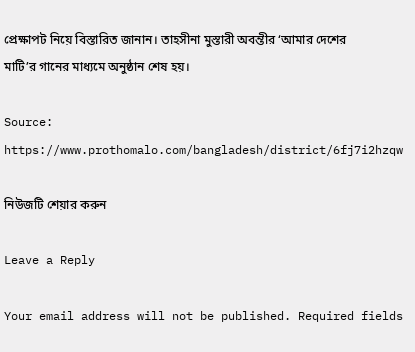প্রেক্ষাপট নিয়ে বিস্তারিত জানান। তাহসীনা মুস্তারী অবন্তীর ‘আমার দেশের মাটি’র গানের মাধ্যমে অনুষ্ঠান শেষ হয়।

Source: https://www.prothomalo.com/bangladesh/district/6fj7i2hzqw

নিউজটি শেয়ার করুন

Leave a Reply

Your email address will not be published. Required fields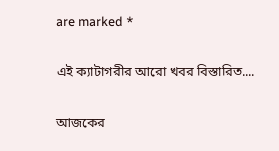are marked *

এই ক্যাটাগরীর আরো খবর বিস্তারিত....

আজকের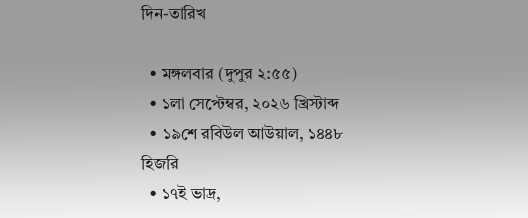দিন-তারিখ

  • মঙ্গলবার (দুপুর ২:৫৫)
  • ১লা সেপ্টেম্বর, ২০২৬ খ্রিস্টাব্দ
  • ১৯শে রবিউল আউয়াল, ১৪৪৮ হিজরি
  • ১৭ই ভাদ্র,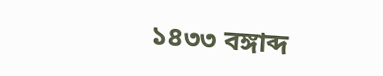১৪৩৩ বঙ্গাব্দ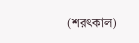(শরৎকাল)